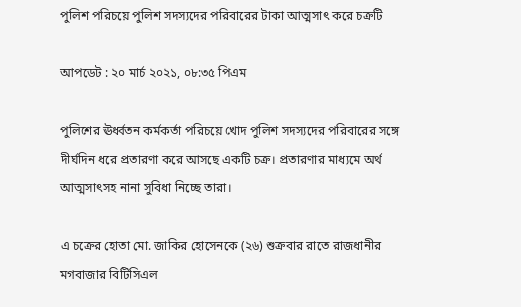পুলিশ পরিচয়ে পুলিশ সদস্যদের পরিবারের টাকা আত্মসাৎ করে চক্রটি

আপডেট : ২০ মার্চ ২০২১, ০৮:৩৫ পিএম

পুলিশের ঊর্ধ্বতন কর্মকর্তা পরিচয়ে খোদ পুলিশ সদস্যদের পরিবারের সঙ্গে দীর্ঘদিন ধরে প্রতারণা করে আসছে একটি চক্র। প্রতারণার মাধ্যমে অর্থ আত্মসাৎসহ নানা সুবিধা নিচ্ছে তারা।

এ চক্রের হোতা মো. জাকির হোসেনকে (২৬) শুক্রবার রাতে রাজধানীর মগবাজার বিটিসিএল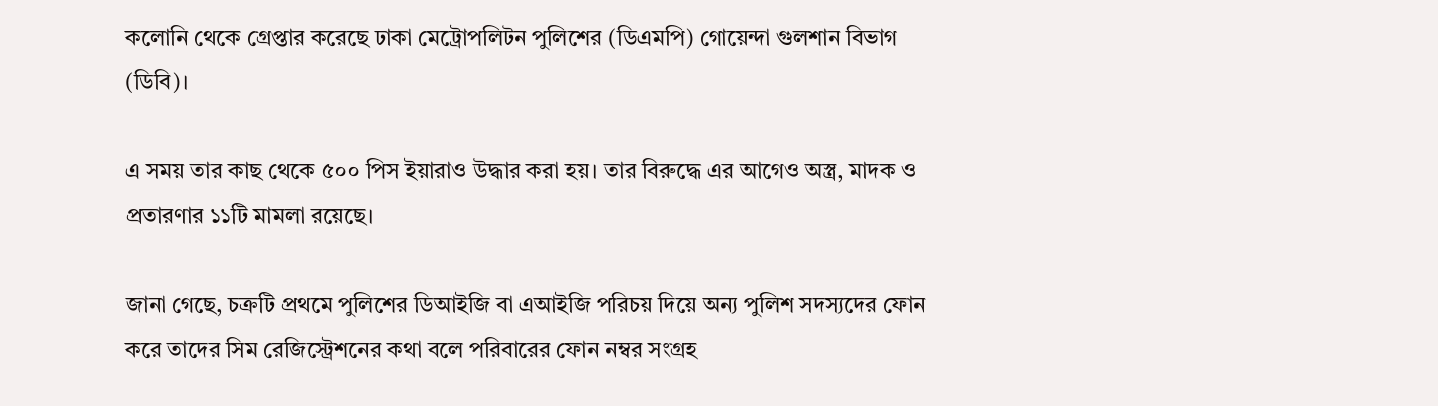কলোনি থেকে গ্রেপ্তার করেছে ঢাকা মেট্রোপলিটন পুলিশের (ডিএমপি) গোয়েন্দা গুলশান বিভাগ (ডিবি)।

এ সময় তার কাছ থেকে ৫০০ পিস ইয়ারাও উদ্ধার করা হয়। তার বিরুদ্ধে এর আগেও অস্ত্র, মাদক ও প্রতারণার ১১টি মামলা রয়েছে।

জানা গেছে, চক্রটি প্রথমে পুলিশের ডিআইজি বা এআইজি পরিচয় দিয়ে অন্য পুলিশ সদস্যদের ফোন করে তাদের সিম রেজিস্ট্রেশনের কথা বলে পরিবারের ফোন নম্বর সংগ্রহ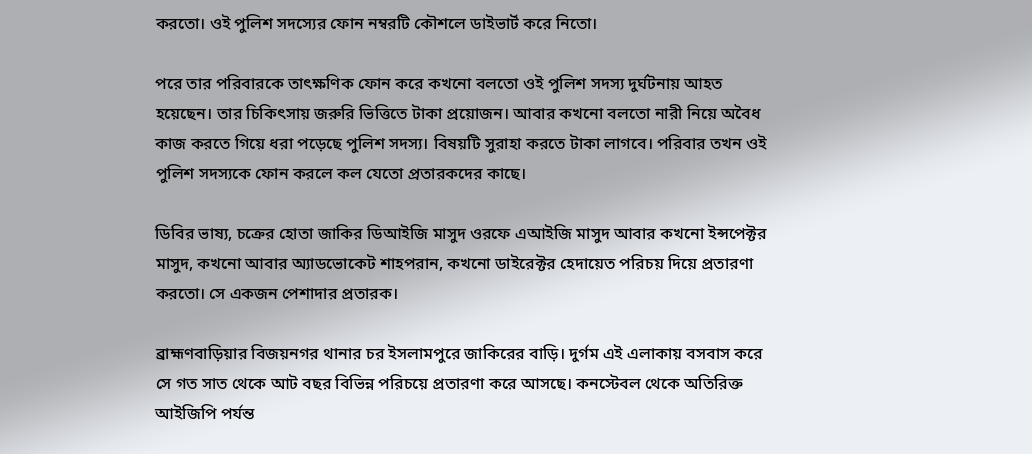করতো। ওই পুলিশ সদস্যের ফোন নম্বরটি কৌশলে ডাইভার্ট করে নিতো।

পরে তার পরিবারকে তাৎক্ষণিক ফোন করে কখনো বলতো ওই পুলিশ সদস্য দুর্ঘটনায় আহত হয়েছেন। তার চিকিৎসায় জরুরি ভিত্তিতে টাকা প্রয়োজন। আবার কখনো বলতো নারী নিয়ে অবৈধ কাজ করতে গিয়ে ধরা পড়েছে পুলিশ সদস্য। বিষয়টি সুরাহা করতে টাকা লাগবে। পরিবার তখন ওই পুলিশ সদস্যকে ফোন করলে কল যেতো প্রতারকদের কাছে।

ডিবির ভাষ্য, চক্রের হোতা জাকির ডিআইজি মাসুদ ওরফে এআইজি মাসুদ আবার কখনো ইন্সপেক্টর মাসুদ, কখনো আবার অ্যাডভোকেট শাহপরান, কখনো ডাইরেক্টর হেদায়েত পরিচয় দিয়ে প্রতারণা করতো। সে একজন পেশাদার প্রতারক।

ব্রাহ্মণবাড়িয়ার বিজয়নগর থানার চর ইসলামপুরে জাকিরের বাড়ি। দুর্গম এই এলাকায় বসবাস করে সে গত সাত থেকে আট বছর বিভিন্ন পরিচয়ে প্রতারণা করে আসছে। কনস্টেবল থেকে অতিরিক্ত আইজিপি পর্যন্ত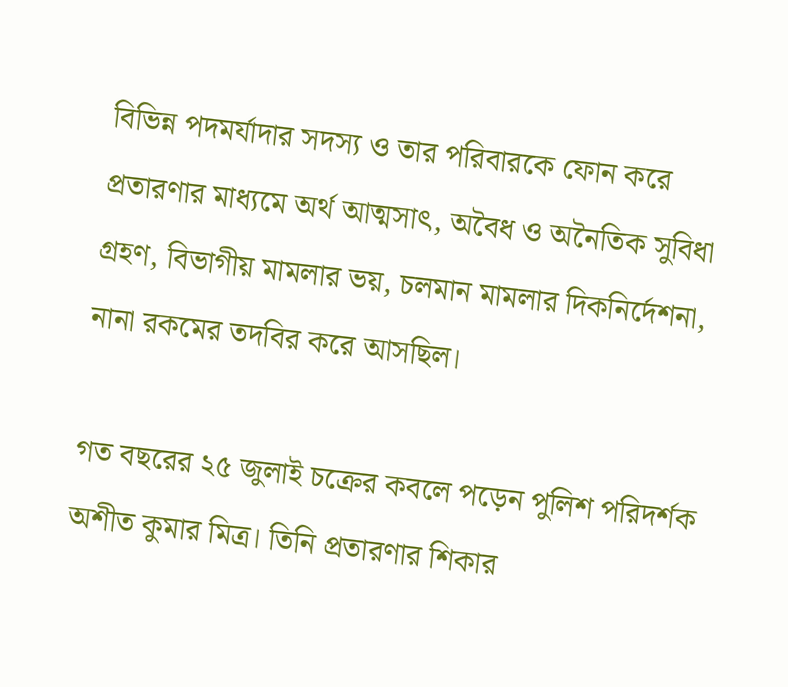বিভিন্ন পদমর্যাদার সদস্য ও তার পরিবারকে ফোন করে প্রতারণার মাধ্যমে অর্থ আত্মসাৎ, অবৈধ ও অনৈতিক সুবিধা গ্রহণ, বিভাগীয় মামলার ভয়, চলমান মামলার দিকনির্দেশনা, নানা রকমের তদবির করে আসছিল।

গত বছরের ২৫ জুলাই চক্রের কবলে পড়েন পুলিশ পরিদর্শক অশীত কুমার মিত্র। তিনি প্রতারণার শিকার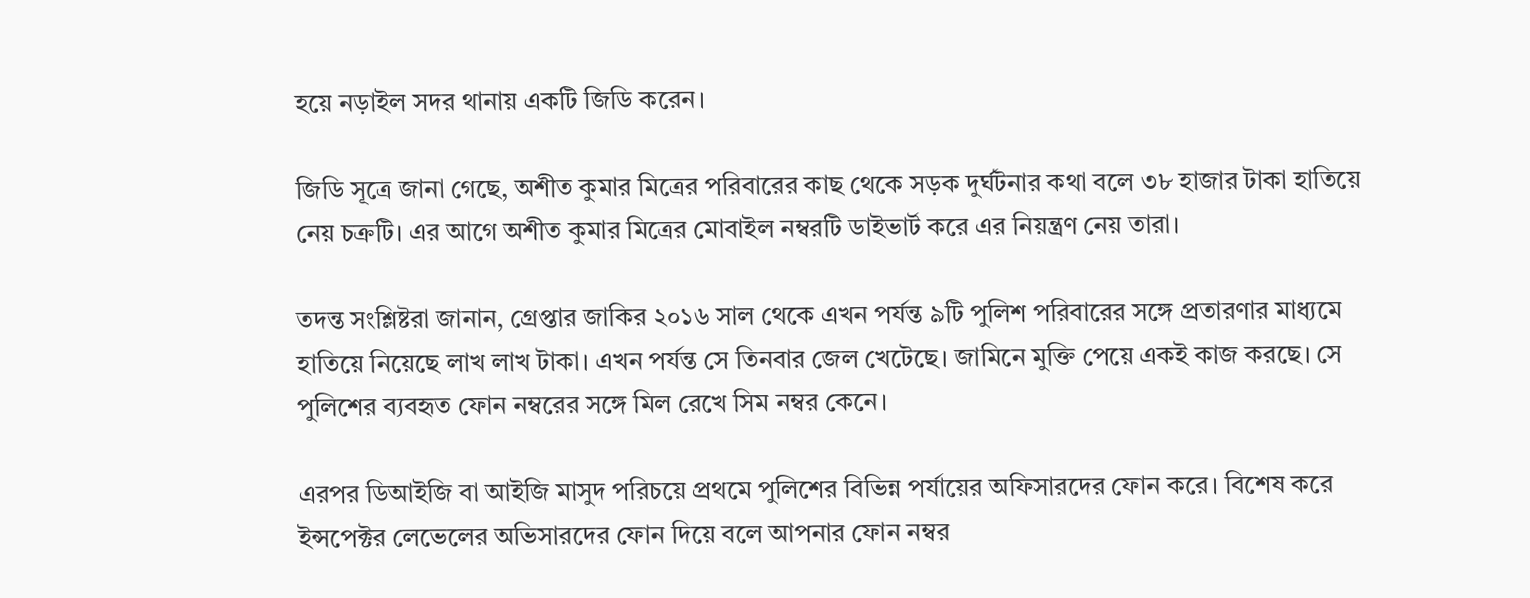হয়ে নড়াইল সদর থানায় একটি জিডি করেন।

জিডি সূত্রে জানা গেছে, অশীত কুমার মিত্রের পরিবারের কাছ থেকে সড়ক দুর্ঘটনার কথা বলে ৩৮ হাজার টাকা হাতিয়ে নেয় চক্রটি। এর আগে অশীত কুমার মিত্রের মোবাইল নম্বরটি ডাইভার্ট করে এর নিয়ন্ত্রণ নেয় তারা।

তদন্ত সংশ্লিষ্টরা জানান, গ্রেপ্তার জাকির ২০১৬ সাল থেকে এখন পর্যন্ত ৯টি পুলিশ পরিবারের সঙ্গে প্রতারণার মাধ্যমে হাতিয়ে নিয়েছে লাখ লাখ টাকা। এখন পর্যন্ত সে তিনবার জেল খেটেছে। জামিনে মুক্তি পেয়ে একই কাজ করছে। সে পুলিশের ব্যবহৃত ফোন নম্বরের সঙ্গে মিল রেখে সিম নম্বর কেনে।

এরপর ডিআইজি বা আইজি মাসুদ পরিচয়ে প্রথমে পুলিশের বিভিন্ন পর্যায়ের অফিসারদের ফোন করে। বিশেষ করে ইন্সপেক্টর লেভেলের অভিসারদের ফোন দিয়ে বলে আপনার ফোন নম্বর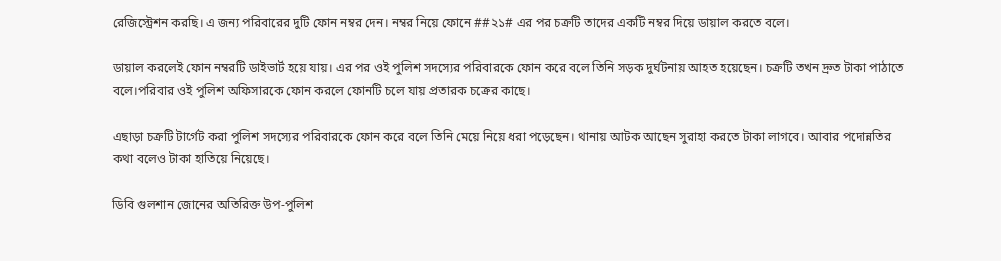রেজিস্ট্রেশন করছি। এ জন্য পরিবারের দুটি ফোন নম্বর দেন। নম্বর নিয়ে ফোনে ##২১# এর পর চক্রটি তাদের একটি নম্বর দিয়ে ডায়াল করতে বলে।

ডায়াল করলেই ফোন নম্বরটি ডাইভার্ট হয়ে যায়। এর পর ওই পুলিশ সদস্যের পরিবারকে ফোন করে বলে তিনি সড়ক দুর্ঘটনায় আহত হয়েছেন। চক্রটি তখন দ্রুত টাকা পাঠাতে বলে।পরিবার ওই পুলিশ অফিসারকে ফোন করলে ফোনটি চলে যায় প্রতারক চক্রের কাছে।

এছাড়া চক্রটি টার্গেট করা পুলিশ সদস্যের পরিবারকে ফোন করে বলে তিনি মেয়ে নিয়ে ধরা পড়েছেন। থানায় আটক আছেন সুরাহা করতে টাকা লাগবে। আবার পদোন্নতির কথা বলেও টাকা হাতিয়ে নিয়েছে।

ডিবি গুলশান জোনের অতিরিক্ত উপ-পুলিশ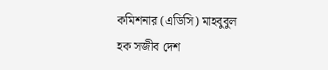কমিশনার (এডিসি) মাহবুবুল হক সজীব দেশ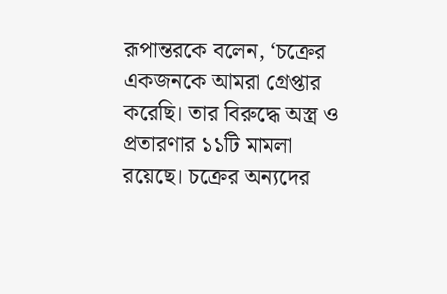রূপান্তরকে বলেন, ‘চক্রের একজনকে আমরা গ্রেপ্তার করেছি। তার বিরুদ্ধে অস্ত্র ও প্রতারণার ১১টি মামলা রয়েছে। চক্রের অন্যদের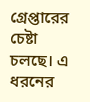গ্রেপ্তারের চেষ্টা চলছে। এ ধরনের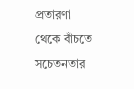প্রতারণা থেকে বাঁচতে সচেতনতার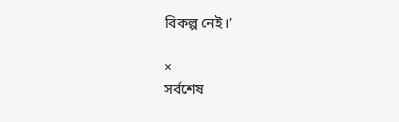বিকল্প নেই।’

×
সর্বশেষ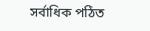সর্বাধিক পঠিত